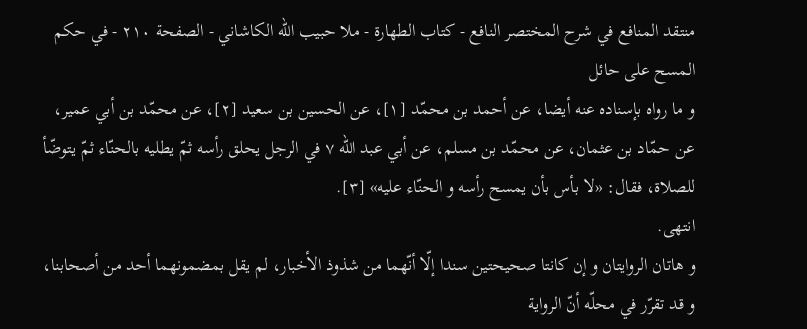منتقد المنافع في شرح المختصر النافع - كتاب الطهارة - ملا حبيب الله الكاشاني - الصفحة ٢١٠ - في حكم المسح على حائل
و ما رواه بإسناده عنه أيضا، عن أحمد بن محمّد [١]، عن الحسين بن سعيد [٢]، عن محمّد بن أبي عمير، عن حمّاد بن عثمان، عن محمّد بن مسلم، عن أبي عبد الله ٧ في الرجل يحلق رأسه ثمّ يطليه بالحنّاء ثمّ يتوضّأ للصلاة، فقال: «لا بأس بأن يمسح رأسه و الحنّاء عليه» [٣].
انتهى.
و هاتان الروايتان و إن كانتا صحيحتين سندا إلّا أنّهما من شذوذ الأخبار، لم يقل بمضمونهما أحد من أصحابنا، و قد تقرّر في محلّه أنّ الرواية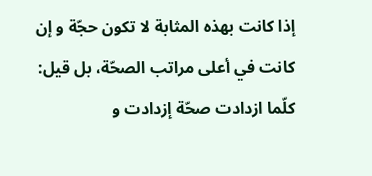إذا كانت بهذه المثابة لا تكون حجّة و إن كانت في أعلى مراتب الصحّة، بل قيل: كلّما ازدادت صحّة إزدادت و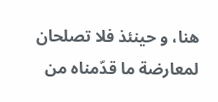هنا، و حينئذ فلا تصلحان لمعارضة ما قدّمناه من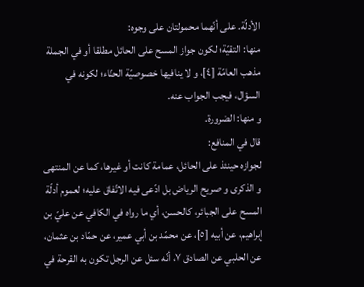الأدلّة. على أنّهما محمولتان على وجوه:
منها: التقيّة؛ لكون جواز المسح على الحائل مطلقا أو في الجملة مذهب العامّة [٤]، و لا ينافيها خصوصيّة الحنّاء؛ لكونه في السؤال، فيجب الجواب عنه.
و منها: الضرورة.
قال في المنافع:
لجوازه حينئذ على الحائل، عمامة كانت أو غيرها، كما عن المنتهى و الذكرى و صريح الرياض بل ادّعى فيه الاتّفاق عليه؛ لعموم أدلّة المسح على الجبائر، كالحسن، أي ما رواه في الكافي عن عليّ بن إبراهيم، عن أبيه [٥]، عن محمّد بن أبي عمير، عن حمّاد بن عثمان، عن الحلبي عن الصادق ٧، أنّه سئل عن الرجل تكون به القرحة في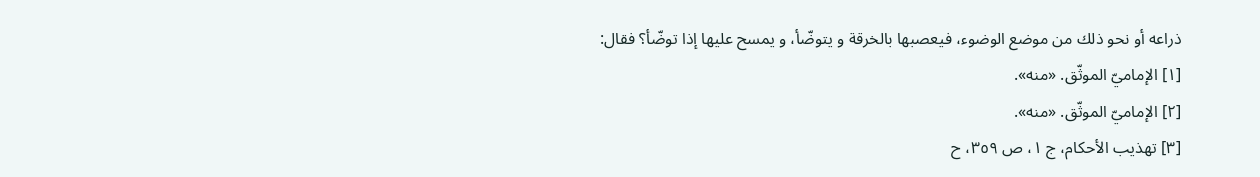ذراعه أو نحو ذلك من موضع الوضوء، فيعصبها بالخرقة و يتوضّأ، و يمسح عليها إذا توضّأ؟ فقال:
[١] الإماميّ الموثّق. «منه».
[٢] الإماميّ الموثّق. «منه».
[٣] تهذيب الأحكام، ج ١، ص ٣٥٩، ح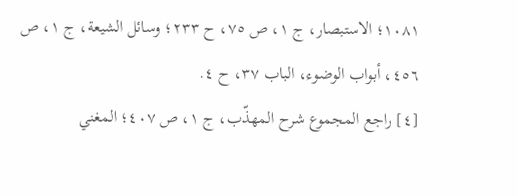١٠٨١؛ الاستبصار، ج ١، ص ٧٥، ح ٢٣٣؛ وسائل الشيعة، ج ١، ص ٤٥٦، أبواب الوضوء، الباب ٣٧، ح ٤.
[٤] راجع المجموع شرح المهذّب، ج ١، ص ٤٠٧؛ المغني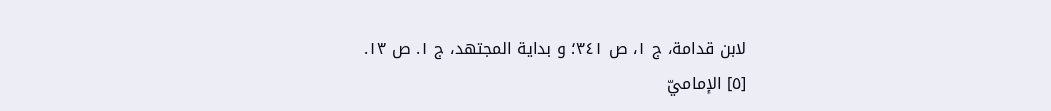لابن قدامة، ج ١، ص ٣٤١؛ و بداية المجتهد، ج ١. ص ١٣.
[٥] الإماميّ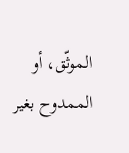الموثّق، أو الممدوح بغير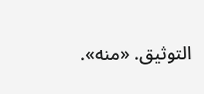التوثيق. «منه».